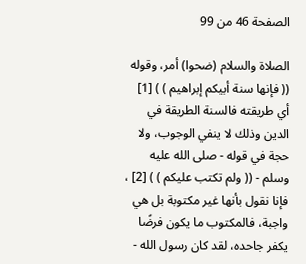الصفحة 46 من 99

الصلاة والسلام (ضحوا) أمر، وقوله (( فإنها سنة أبيكم إبراهيم ) ) [1] أي طريقته فالسنة الطريقة في الدين وذلك لا ينفي الوجوب، ولا حجة في قوله - صلى الله عليه وسلم - (( ولم تكتب عليكم ) ) [2] ، فإنا نقول بأنها غير مكتوبة بل هي واجبة، فالمكتوب ما يكون فرضًا يكفر جاحده، لقد كان رسول الله -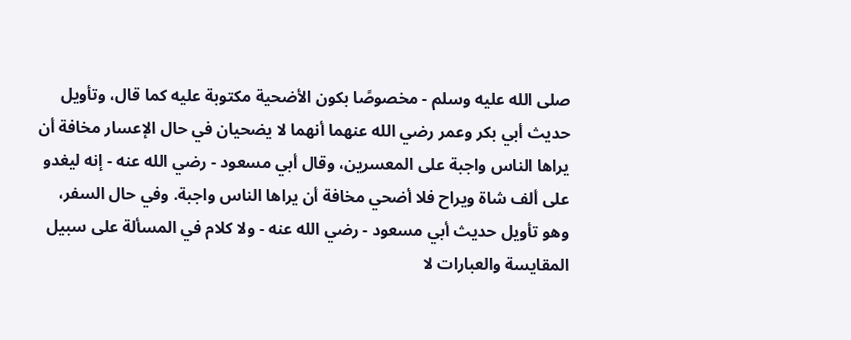صلى الله عليه وسلم - مخصوصًا بكون الأضحية مكتوبة عليه كما قال، وتأويل حديث أبي بكر وعمر رضي الله عنهما أنهما لا يضحيان في حال الإعسار مخافة أن يراها الناس واجبة على المعسرين، وقال أبي مسعود - رضي الله عنه - إنه ليغدو على ألف شاة ويراح فلا أضحي مخافة أن يراها الناس واجبة. وفي حال السفر، وهو تأويل حديث أبي مسعود - رضي الله عنه - ولا كلام في المسألة على سبيل المقايسة والعبارات لا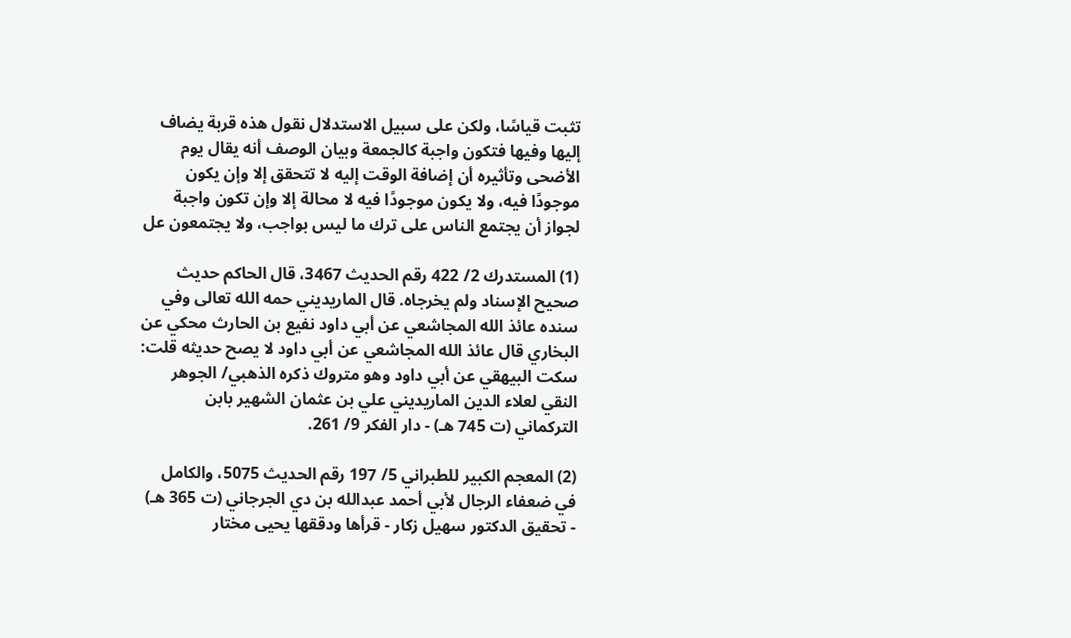تثبت قياسًا، ولكن على سبيل الاستدلال نقول هذه قربة يضاف إليها وفيها فتكون واجبة كالجمعة وبيان الوصف أنه يقال يوم الأضحى وتأثيره أن إضافة الوقت إليه لا تتحقق إلا وإن يكون موجودًا فيه، ولا يكون موجودًا فيه لا محالة إلا وإن تكون واجبة لجواز أن يجتمع الناس على ترك ما ليس بواجب، ولا يجتمعون عل

(1) المستدرك 2/ 422 رقم الحديث 3467، قال الحاكم حديث صحيح الإسناد ولم يخرجاه. قال الماريديني حمه الله تعالى وفي سنده عائذ الله المجاشعي عن أبي داود نفيع بن الحارث محكي عن البخاري قال عائذ الله المجاشعي عن أبي داود لا يصح حديثه قلت: سكت البيهقي عن أبي داود وهو متروك ذكره الذهبي/ الجوهر النقي لعلاء الدين الماريديني علي بن عثمان الشهير بابن التركماني (ت 745 هـ) - دار الفكر 9/ 261.

(2) المعجم الكبير للطبراني 5/ 197 رقم الحديث 5075، والكامل في ضعفاء الرجال لأبي أحمد عبدالله بن دي الجرجاني (ت 365 هـ) - تحقيق الدكتور سهيل زكار - قرأها ودققها يحيى مختار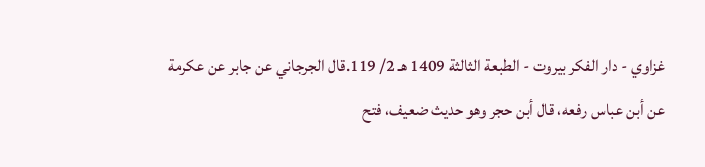غزاوي - دار الفكر بيروت - الطبعة الثالثة 1409 هـ 2/ 119.قال الجرجاني عن جابر عن عكرمة عن أبن عباس رفعه، قال أبن حجر وهو حديث ضعيف، فتح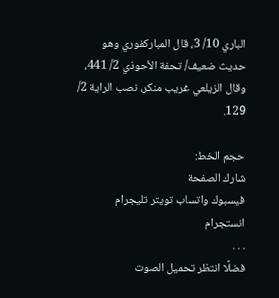الباري 10/ 3، قال المباركفوري وهو حديث ضعيف/ تحفة الأحوذي 2/ 441، وقال الزيلعي غريب منكر، نصب الراية 2/ 129.

حجم الخط:
شارك الصفحة
فيسبوك واتساب تويتر تليجرام انستجرام
. . .
فضلًا انتظر تحميل الصوت